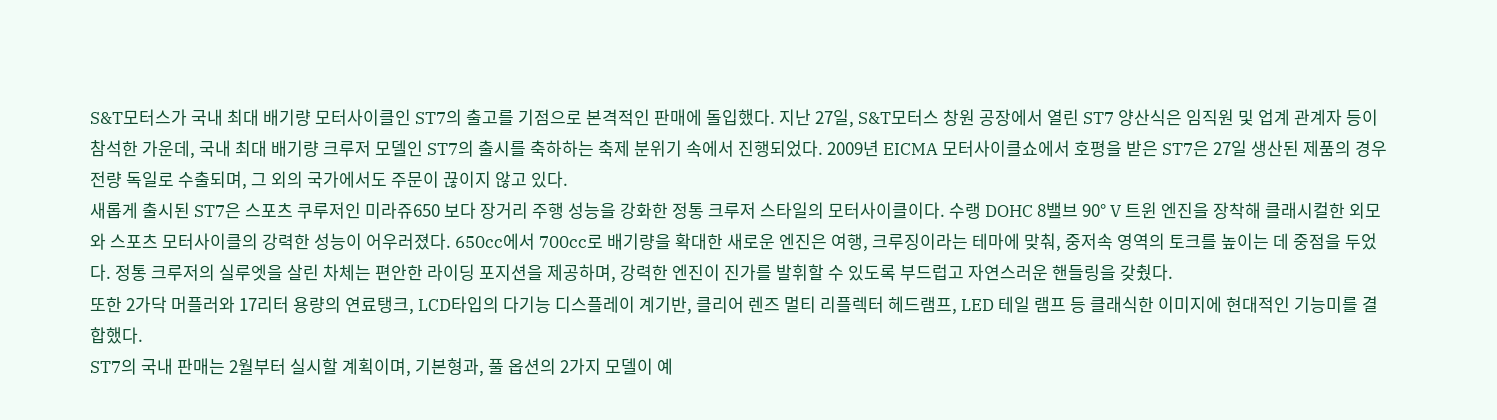S&T모터스가 국내 최대 배기량 모터사이클인 ST7의 출고를 기점으로 본격적인 판매에 돌입했다. 지난 27일, S&T모터스 창원 공장에서 열린 ST7 양산식은 임직원 및 업계 관계자 등이 참석한 가운데, 국내 최대 배기량 크루저 모델인 ST7의 출시를 축하하는 축제 분위기 속에서 진행되었다. 2009년 EICMA 모터사이클쇼에서 호평을 받은 ST7은 27일 생산된 제품의 경우 전량 독일로 수출되며, 그 외의 국가에서도 주문이 끊이지 않고 있다.
새롭게 출시된 ST7은 스포츠 쿠루저인 미라쥬650 보다 장거리 주행 성능을 강화한 정통 크루저 스타일의 모터사이클이다. 수랭 DOHC 8밸브 90° V 트윈 엔진을 장착해 클래시컬한 외모와 스포츠 모터사이클의 강력한 성능이 어우러졌다. 650cc에서 700cc로 배기량을 확대한 새로운 엔진은 여행, 크루징이라는 테마에 맞춰, 중저속 영역의 토크를 높이는 데 중점을 두었다. 정통 크루저의 실루엣을 살린 차체는 편안한 라이딩 포지션을 제공하며, 강력한 엔진이 진가를 발휘할 수 있도록 부드럽고 자연스러운 핸들링을 갖췄다.
또한 2가닥 머플러와 17리터 용량의 연료탱크, LCD타입의 다기능 디스플레이 계기반, 클리어 렌즈 멀티 리플렉터 헤드램프, LED 테일 램프 등 클래식한 이미지에 현대적인 기능미를 결합했다.
ST7의 국내 판매는 2월부터 실시할 계획이며, 기본형과, 풀 옵션의 2가지 모델이 예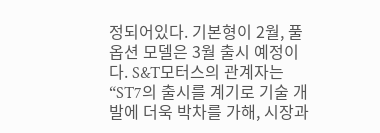정되어있다. 기본형이 2월, 풀 옵션 모델은 3월 출시 예정이다. S&T모터스의 관계자는 “ST7의 출시를 계기로 기술 개발에 더욱 박차를 가해, 시장과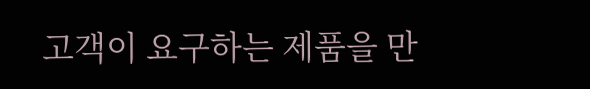고객이 요구하는 제품을 만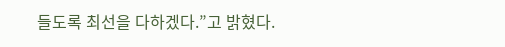들도록 최선을 다하겠다.”고 밝혔다.